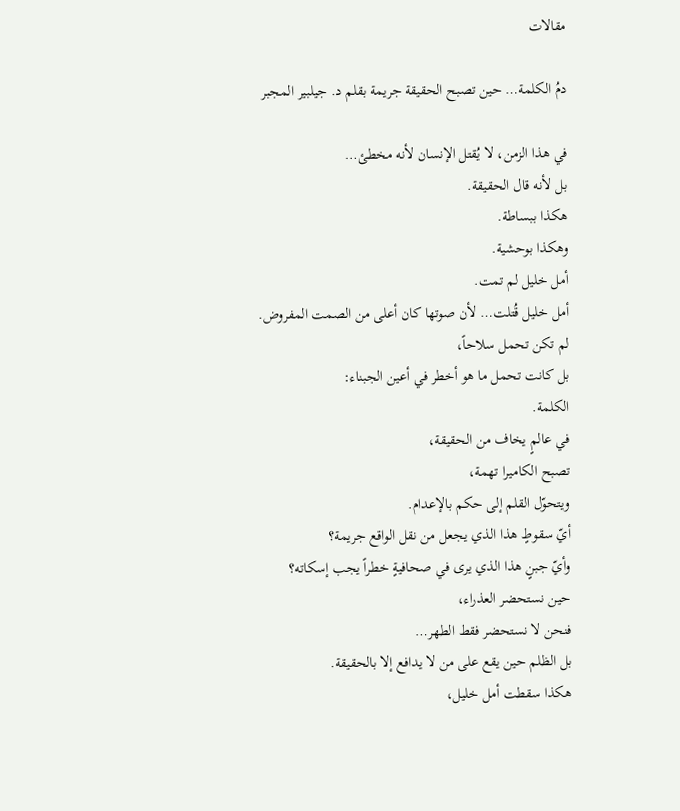مقالات

دمُ الكلمة… حين تصبح الحقيقة جريمة بقلم د. جيلبير المجبر

في هذا الزمن، لا يُقتل الإنسان لأنه مخطئ…
بل لأنه قال الحقيقة.
هكذا ببساطة.
وهكذا بوحشية.
أمل خليل لم تمت.
أمل خليل قُتلت… لأن صوتها كان أعلى من الصمت المفروض.
لم تكن تحمل سلاحاً،
بل كانت تحمل ما هو أخطر في أعين الجبناء:
الكلمة.
في عالمٍ يخاف من الحقيقة،
تصبح الكاميرا تهمة،
ويتحوّل القلم إلى حكم بالإعدام.
أيّ سقوطٍ هذا الذي يجعل من نقل الواقع جريمة؟
وأيّ جبنٍ هذا الذي يرى في صحافيةٍ خطراً يجب إسكاته؟
حين نستحضر العذراء،
فنحن لا نستحضر فقط الطهر…
بل الظلم حين يقع على من لا يدافع إلا بالحقيقة.
هكذا سقطت أمل خليل،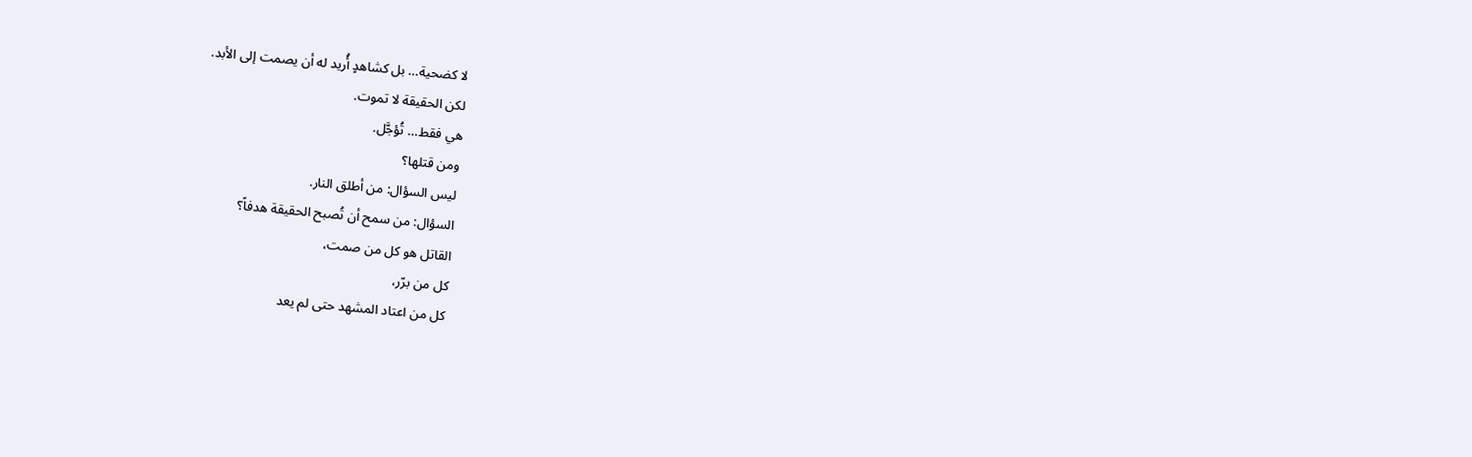لا كضحية… بل كشاهدٍ أُريد له أن يصمت إلى الأبد.
لكن الحقيقة لا تموت.
هي فقط… تُؤجَّل.
ومن قتلها؟
ليس السؤال: من أطلق النار.
السؤال: من سمح أن تُصبح الحقيقة هدفاً؟
القاتل هو كل من صمت،
كل من برّر،
كل من اعتاد المشهد حتى لم يعد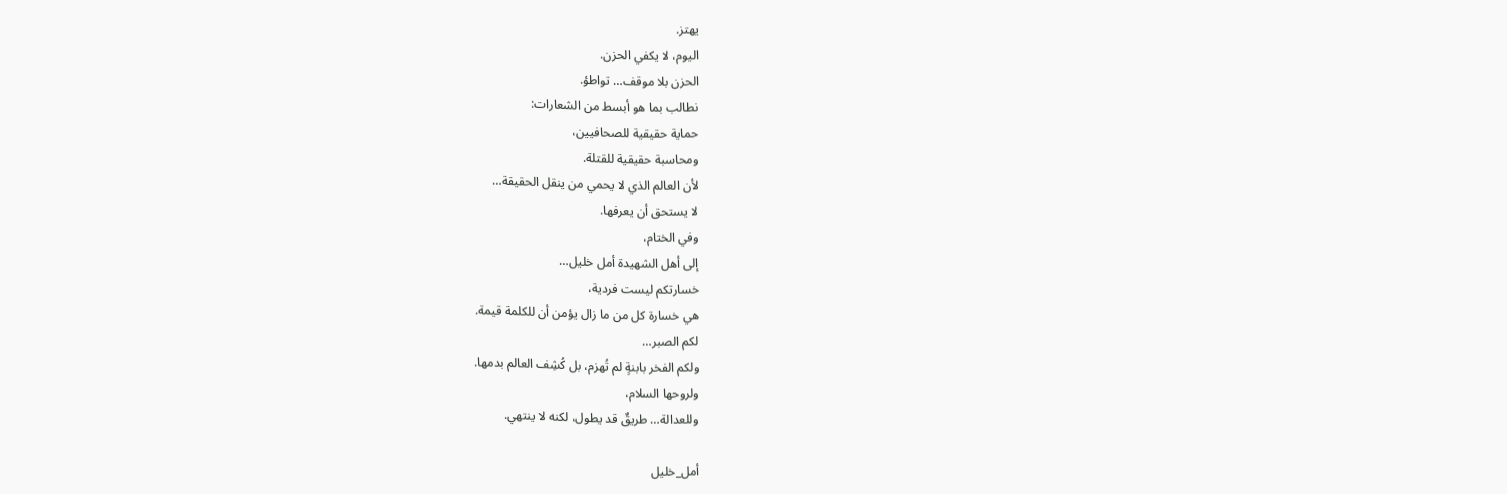يهتز.
اليوم، لا يكفي الحزن.
الحزن بلا موقف… تواطؤ.
نطالب بما هو أبسط من الشعارات:
حماية حقيقية للصحافيين،
ومحاسبة حقيقية للقتلة.
لأن العالم الذي لا يحمي من ينقل الحقيقة…
لا يستحق أن يعرفها.
وفي الختام،
إلى أهل الشهيدة أمل خليل…
خسارتكم ليست فردية،
هي خسارة كل من ما زال يؤمن أن للكلمة قيمة.
لكم الصبر…
ولكم الفخر بابنةٍ لم تُهزم، بل كُشِف العالم بدمها.
ولروحها السلام،
وللعدالة… طريقٌ قد يطول، لكنه لا ينتهي.

أمل_خليل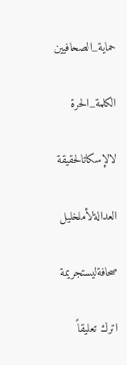حماية_الصحافيين

الكلمة_الحرة

لالإسكاتالحقيقة

العدالةلأملخليل

صحافةليستجريمة

اترك تعليقاً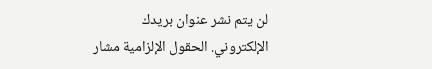لن يتم نشر عنوان بريدك الإلكتروني. الحقول الإلزامية مشار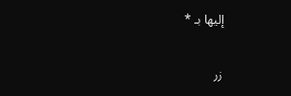إليها بـ *

زر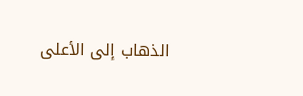الذهاب إلى الأعلى